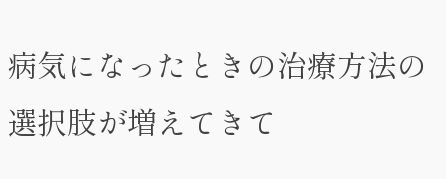病気になったときの治療方法の選択肢が増えてきて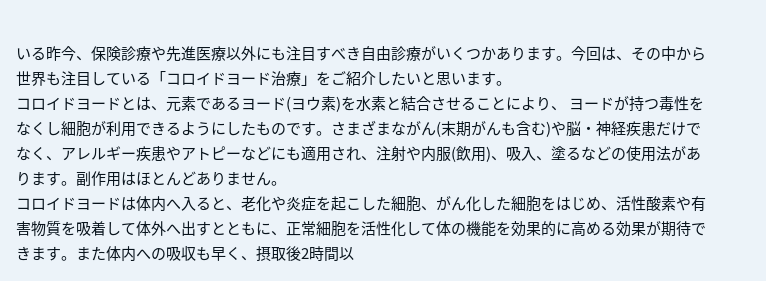いる昨今、保険診療や先進医療以外にも注目すべき自由診療がいくつかあります。今回は、その中から世界も注目している「コロイドヨード治療」をご紹介したいと思います。
コロイドヨードとは、元素であるヨード(ヨウ素)を水素と結合させることにより、 ヨードが持つ毒性をなくし細胞が利用できるようにしたものです。さまざまながん(末期がんも含む)や脳・神経疾患だけでなく、アレルギー疾患やアトピーなどにも適用され、注射や内服(飲用)、吸入、塗るなどの使用法があります。副作用はほとんどありません。
コロイドヨードは体内へ入ると、老化や炎症を起こした細胞、がん化した細胞をはじめ、活性酸素や有害物質を吸着して体外へ出すとともに、正常細胞を活性化して体の機能を効果的に高める効果が期待できます。また体内への吸収も早く、摂取後2時間以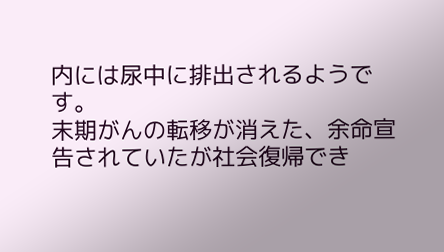内には尿中に排出されるようです。
末期がんの転移が消えた、余命宣告されていたが社会復帰でき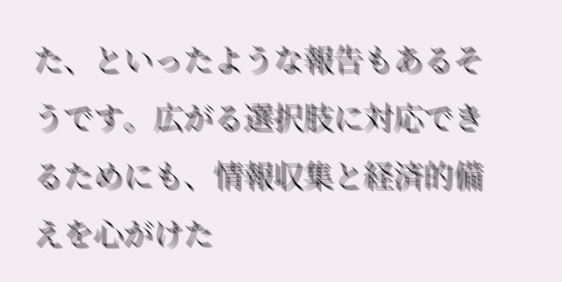た、といったような報告もあるそうです。広がる選択肢に対応できるためにも、情報収集と経済的備えを心がけた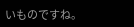いものですね。